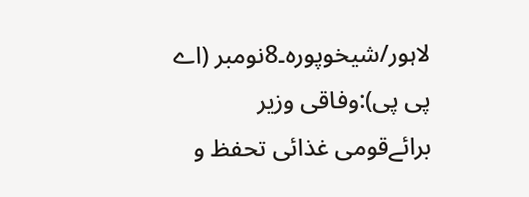لاہور/شیخوپورہ۔8نومبر (اے پی پی):وفاقی وزیر برائےقومی غذائی تحفظ و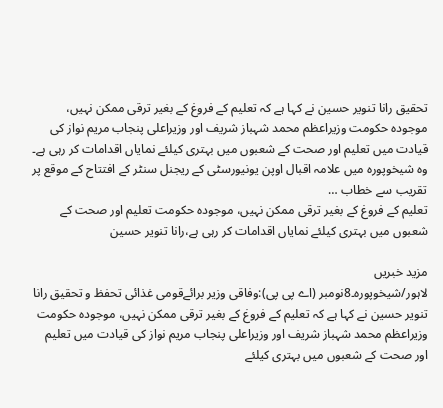تحقیق رانا تنویر حسین نے کہا ہے کہ تعلیم کے فروغ کے بغیر ترقی ممکن نہیں، موجودہ حکومت وزیراعظم محمد شہباز شریف اور وزیراعلی پنجاب مریم نواز کی قیادت میں تعلیم اور صحت کے شعبوں میں بہتری کیلئے نمایاں اقدامات کر رہی ہے۔ وہ شیخوپورہ میں علامہ اقبال اوپن یونیورسٹی کے ریجنل سنٹر کے افتتاح کے موقع پر تقریب سے خطاب …
تعلیم کے فروغ کے بغیر ترقی ممکن نہیں، موجودہ حکومت تعلیم اور صحت کے شعبوں میں بہتری کیلئے نمایاں اقدامات کر رہی ہے،رانا تنویر حسین

مزید خبریں
لاہور/شیخوپورہ۔8نومبر (اے پی پی):وفاقی وزیر برائےقومی غذائی تحفظ و تحقیق رانا تنویر حسین نے کہا ہے کہ تعلیم کے فروغ کے بغیر ترقی ممکن نہیں، موجودہ حکومت وزیراعظم محمد شہباز شریف اور وزیراعلی پنجاب مریم نواز کی قیادت میں تعلیم اور صحت کے شعبوں میں بہتری کیلئے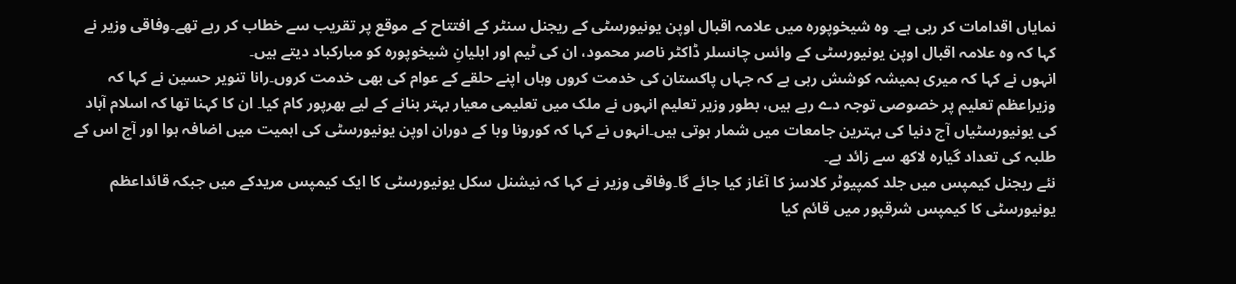نمایاں اقدامات کر رہی ہے۔ وہ شیخوپورہ میں علامہ اقبال اوپن یونیورسٹی کے ریجنل سنٹر کے افتتاح کے موقع پر تقریب سے خطاب کر رہے تھے۔وفاقی وزیر نے کہا کہ وہ علامہ اقبال اوپن یونیورسٹی کے وائس چانسلر ڈاکٹر ناصر محمود، ان کی ٹیم اور اہلیانِ شیخوپورہ کو مبارکباد دیتے ہیں۔
انہوں نے کہا کہ میری ہمیشہ کوشش رہی ہے کہ جہاں پاکستان کی خدمت کروں وہاں اپنے حلقے کے عوام کی بھی خدمت کروں۔رانا تنویر حسین نے کہا کہ وزیراعظم تعلیم پر خصوصی توجہ دے رہے ہیں، بطور وزیر تعلیم انہوں نے ملک میں تعلیمی معیار بہتر بنانے کے لیے بھرپور کام کیا۔ ان کا کہنا تھا کہ اسلام آباد کی یونیورسٹیاں آج دنیا کی بہترین جامعات میں شمار ہوتی ہیں۔انہوں نے کہا کہ کورونا وبا کے دوران اوپن یونیورسٹی کی اہمیت میں اضافہ ہوا اور آج اس کے طلبہ کی تعداد گیارہ لاکھ سے زائد ہے۔
نئے ریجنل کیمپس میں جلد کمپیوٹر کلاسز کا آغاز کیا جائے گا۔وفاقی وزیر نے کہا کہ نیشنل سکل یونیورسٹی کا ایک کیمپس مریدکے میں جبکہ قائداعظم یونیورسٹی کا کیمپس شرقپور میں قائم کیا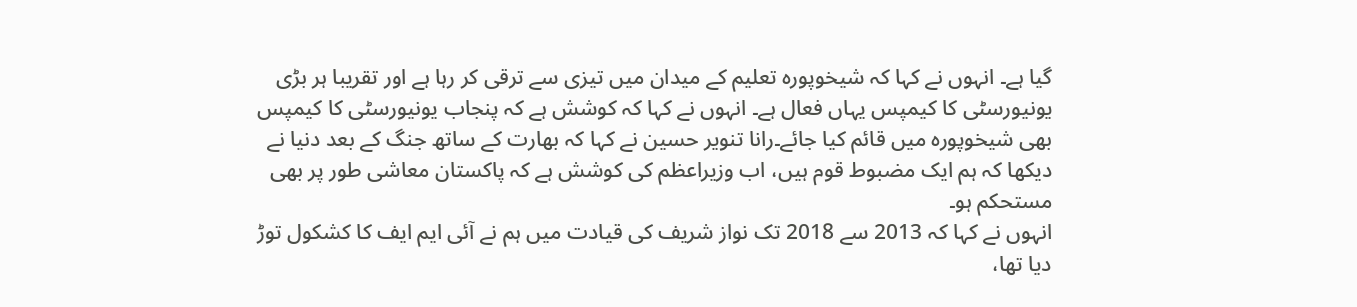گیا ہے۔ انہوں نے کہا کہ شیخوپورہ تعلیم کے میدان میں تیزی سے ترقی کر رہا ہے اور تقریبا ہر بڑی یونیورسٹی کا کیمپس یہاں فعال ہے۔ انہوں نے کہا کہ کوشش ہے کہ پنجاب یونیورسٹی کا کیمپس بھی شیخوپورہ میں قائم کیا جائے۔رانا تنویر حسین نے کہا کہ بھارت کے ساتھ جنگ کے بعد دنیا نے دیکھا کہ ہم ایک مضبوط قوم ہیں، اب وزیراعظم کی کوشش ہے کہ پاکستان معاشی طور پر بھی مستحکم ہو۔
انہوں نے کہا کہ 2013 سے 2018 تک نواز شریف کی قیادت میں ہم نے آئی ایم ایف کا کشکول توڑ دیا تھا،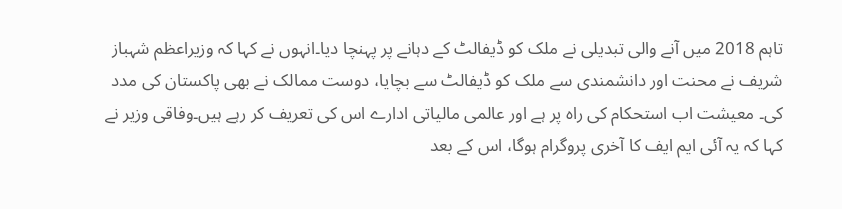تاہم 2018 میں آنے والی تبدیلی نے ملک کو ڈیفالٹ کے دہانے پر پہنچا دیا۔انہوں نے کہا کہ وزیراعظم شہباز شریف نے محنت اور دانشمندی سے ملک کو ڈیفالٹ سے بچایا، دوست ممالک نے بھی پاکستان کی مدد کی۔ معیشت اب استحکام کی راہ پر ہے اور عالمی مالیاتی ادارے اس کی تعریف کر رہے ہیں۔وفاقی وزیر نے کہا کہ یہ آئی ایم ایف کا آخری پروگرام ہوگا، اس کے بعد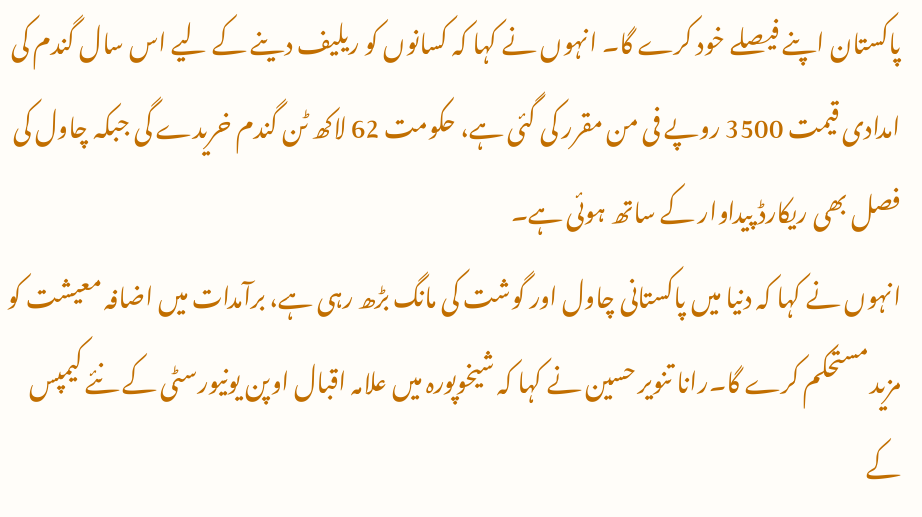پاکستان اپنے فیصلے خود کرے گا۔ انہوں نے کہا کہ کسانوں کو ریلیف دینے کے لیے اس سال گندم کی امدادی قیمت 3500 روپے فی من مقرر کی گئی ہے، حکومت 62 لاکھ ٹن گندم خریدے گی جبکہ چاول کی فصل بھی ریکارڈ پیداوار کے ساتھ ہوئی ہے۔
انہوں نے کہا کہ دنیا میں پاکستانی چاول اور گوشت کی مانگ بڑھ رہی ہے، برآمدات میں اضافہ معیشت کو مزید مستحکم کرے گا۔رانا تنویر حسین نے کہا کہ شیخوپورہ میں علامہ اقبال اوپن یونیورسٹی کے نئے کیمپس کے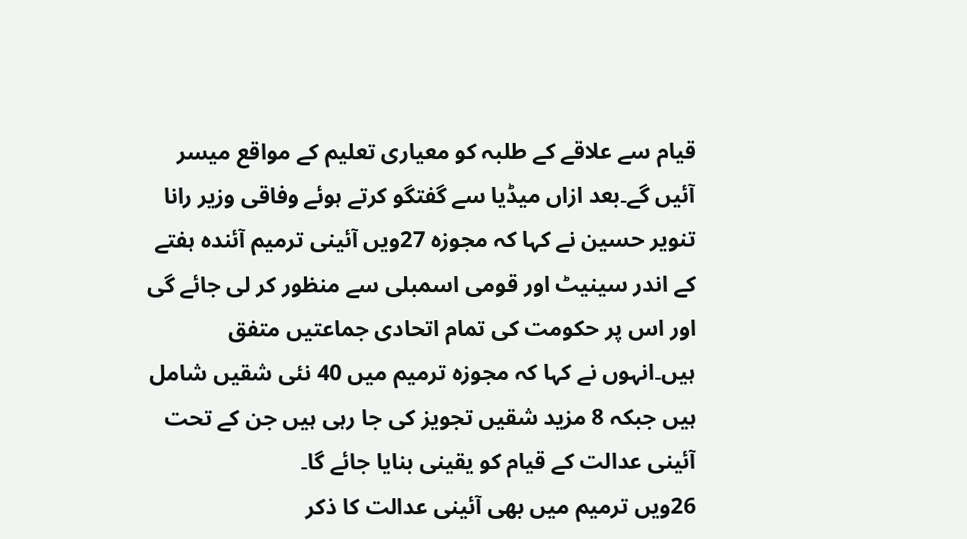قیام سے علاقے کے طلبہ کو معیاری تعلیم کے مواقع میسر آئیں گے۔بعد ازاں میڈیا سے گفتگو کرتے ہوئے وفاقی وزیر رانا تنویر حسین نے کہا کہ مجوزہ 27ویں آئینی ترمیم آئندہ ہفتے کے اندر سینیٹ اور قومی اسمبلی سے منظور کر لی جائے گی اور اس پر حکومت کی تمام اتحادی جماعتیں متفق ہیں۔انہوں نے کہا کہ مجوزہ ترمیم میں 40 نئی شقیں شامل ہیں جبکہ 8 مزید شقیں تجویز کی جا رہی ہیں جن کے تحت آئینی عدالت کے قیام کو یقینی بنایا جائے گا۔
26ویں ترمیم میں بھی آئینی عدالت کا ذکر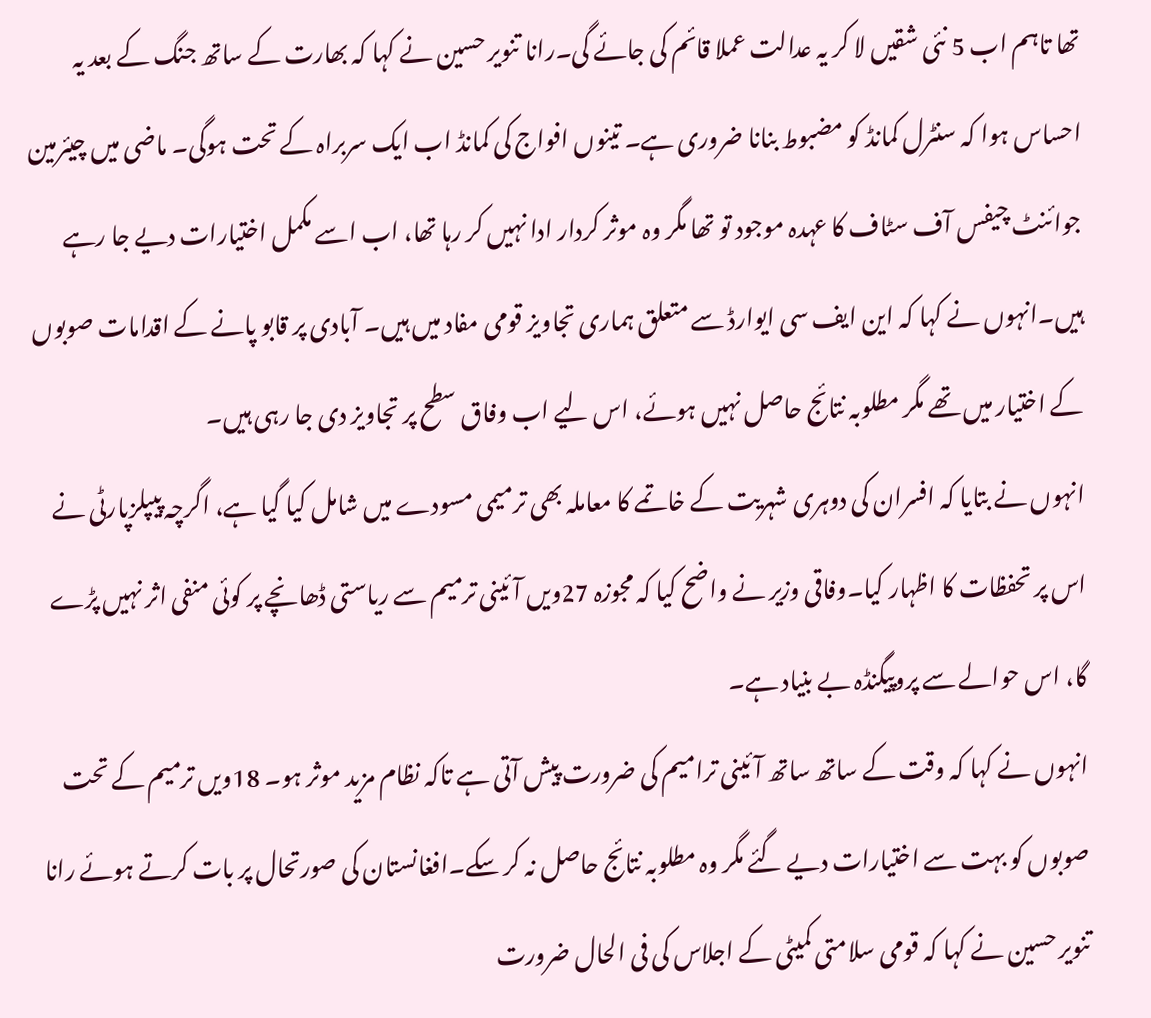تھا تاہم اب 5 نئی شقیں لا کر یہ عدالت عملا قائم کی جائے گی۔رانا تنویر حسین نے کہا کہ بھارت کے ساتھ جنگ کے بعد یہ احساس ہوا کہ سنٹرل کمانڈ کو مضبوط بنانا ضروری ہے۔ تینوں افواج کی کمانڈ اب ایک سربراہ کے تحت ہوگی۔ ماضی میں چیئرمین جوائنٹ چیفس آف سٹاف کا عہدہ موجود تو تھا مگر وہ موثر کردار ادا نہیں کر رہا تھا، اب اسے مکمل اختیارات دیے جا رہے ہیں۔انہوں نے کہا کہ این ایف سی ایوارڈ سے متعلق ہماری تجاویز قومی مفاد میں ہیں۔ آبادی پر قابو پانے کے اقدامات صوبوں کے اختیار میں تھے مگر مطلوبہ نتائج حاصل نہیں ہوئے، اس لیے اب وفاق سطح پر تجاویز دی جا رہی ہیں۔
انہوں نے بتایا کہ افسران کی دوہری شہریت کے خاتمے کا معاملہ بھی ترمیمی مسودے میں شامل کیا گیا ہے، اگرچہ پیپلزپارٹی نے اس پر تحفظات کا اظہار کیا۔وفاقی وزیر نے واضح کیا کہ مجوزہ 27ویں آئینی ترمیم سے ریاستی ڈھانچے پر کوئی منفی اثر نہیں پڑے گا، اس حوالے سے پروپیگنڈہ بے بنیاد ہے۔
انہوں نے کہا کہ وقت کے ساتھ ساتھ آئینی ترامیم کی ضرورت پیش آتی ہے تاکہ نظام مزید موثر ہو۔ 18ویں ترمیم کے تحت صوبوں کو بہت سے اختیارات دیے گئے مگر وہ مطلوبہ نتائج حاصل نہ کر سکے۔افغانستان کی صورتحال پر بات کرتے ہوئے رانا تنویر حسین نے کہا کہ قومی سلامتی کمیٹی کے اجلاس کی فی الحال ضرورت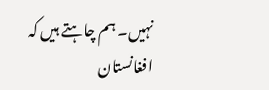نہیں۔ ہم چاہتے ہیں کہ افغانستان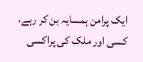ایک پرامن ہمسایہ بن کر رہے، کسی اور ملک کی پراکسی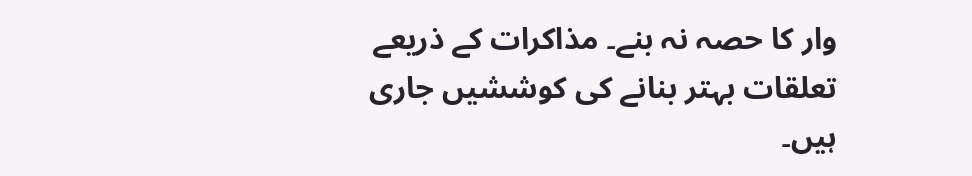وار کا حصہ نہ بنے۔ مذاکرات کے ذریعے تعلقات بہتر بنانے کی کوششیں جاری ہیں۔